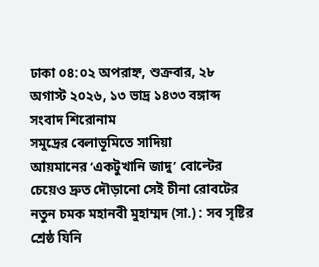ঢাকা ০৪:০২ অপরাহ্ন, শুক্রবার, ২৮ অগাস্ট ২০২৬, ১৩ ভাদ্র ১৪৩৩ বঙ্গাব্দ
সংবাদ শিরোনাম
সমুদ্রের বেলাভূমিতে সাদিয়া আয়মানের ‌‘একটুখানি জাদু’ বোল্টের চেয়েও দ্রুত দৌড়ানো সেই চীনা রোবটের নতুন চমক মহানবী মুহাম্মদ (সা.) : সব সৃষ্টির শ্রেষ্ঠ যিনি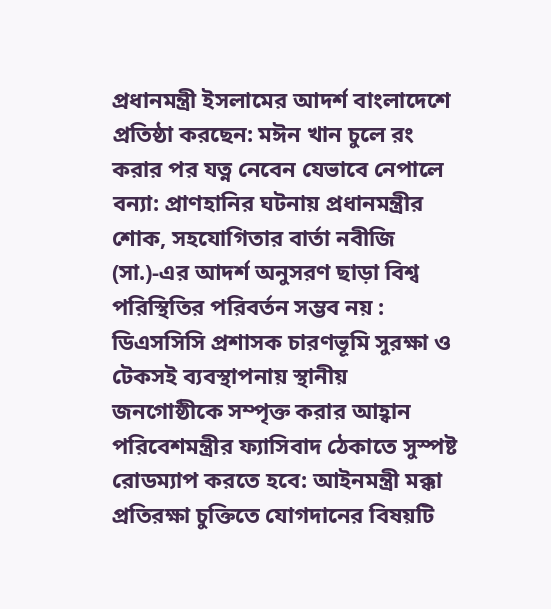প্রধানমন্ত্রী ইসলামের আদর্শ বাংলাদেশে প্রতিষ্ঠা করছেন: মঈন খান চুলে রং করার পর যত্ন নেবেন যেভাবে নেপালে বন্যা: প্রাণহানির ঘটনায় প্রধানমন্ত্রীর শোক, সহযোগিতার বার্তা নবীজি (সা.)-এর আদর্শ অনুসরণ ছাড়া বিশ্ব পরিস্থিতির পরিবর্তন সম্ভব নয় : ডিএসসিসি প্রশাসক চারণভূমি সুরক্ষা ও টেকসই ব্যবস্থাপনায় স্থানীয় জনগোষ্ঠীকে সম্পৃক্ত করার আহ্বান পরিবেশমন্ত্রীর ফ্যাসিবাদ ঠেকাতে সুস্পষ্ট রোডম্যাপ করতে হবে: আইনমন্ত্রী মক্কা প্রতিরক্ষা চুক্তিতে যোগদানের বিষয়টি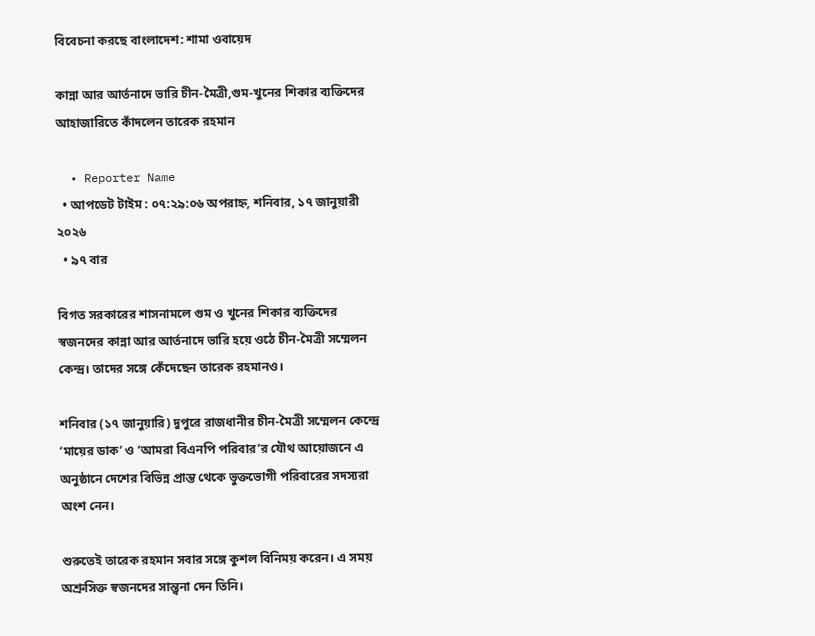বিবেচনা করছে বাংলাদেশ: শামা ওবায়েদ

কান্না আর আর্তনাদে ভারি চীন-মৈত্রী,গুম-খুনের শিকার ব্যক্তিদের আহাজারিতে কাঁদলেন তারেক রহমান

  • Reporter Name
  • আপডেট টাইম : ০৭:২৯:০৬ অপরাহ্ন, শনিবার, ১৭ জানুয়ারী ২০২৬
  • ৯৭ বার

বিগত সরকারের শাসনামলে গুম ও খুনের শিকার ব্যক্তিদের স্বজনদের কান্না আর আর্তনাদে ভারি হয়ে ওঠে চীন-মৈত্রী সম্মেলন কেন্দ্র। তাদের সঙ্গে কেঁদেছেন তারেক রহমানও।

শনিবার (১৭ জানুয়ারি) দুপুরে রাজধানীর চীন-মৈত্রী সম্মেলন কেন্দ্রে ‘মায়ের ডাক’ ও ‘আমরা বিএনপি পরিবার’র যৌথ আয়োজনে এ অনুষ্ঠানে দেশের বিভিন্ন প্রান্ত থেকে ভুক্তভোগী পরিবারের সদস্যরা অংশ নেন।

শুরুতেই তারেক রহমান সবার সঙ্গে কুশল বিনিময় করেন। এ সময় অশ্রুসিক্ত স্বজনদের সান্ত্বনা দেন তিনি।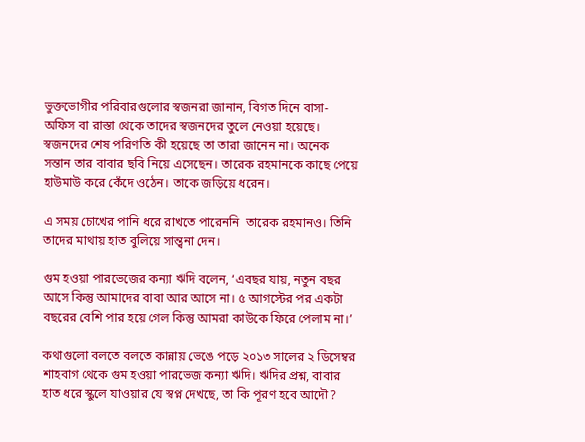ভুক্তভোগীর পরিবারগুলোর স্বজনরা জানান, বিগত দিনে বাসা-অফিস বা রাস্তা থেকে তাদের স্বজনদের তুলে নেওয়া হয়েছে। স্বজনদের শেষ পরিণতি কী হয়েছে তা তারা জানেন না। অনেক সন্তান তার বাবার ছবি নিয়ে এসেছেন। তারেক রহমানকে কাছে পেয়ে হাউমাউ করে কেঁদে ওঠেন। তাকে জড়িয়ে ধরেন।

এ সময় চোখের পানি ধরে রাখতে পারেননি  তারেক রহমানও। তিনি তাদের মাথায় হাত বুলিয়ে সান্ত্বনা দেন।

গুম হওয়া পারভেজের কন্যা ঋদি বলেন, ‘এবছর যায়, নতুন বছর আসে কিন্তু আমাদের বাবা আর আসে না। ৫ আগস্টের পর একটা বছরের বেশি পার হয়ে গেল কিন্তু আমরা কাউকে ফিরে পেলাম না।’

কথাগুলো বলতে বলতে কান্নায় ভেঙে পড়ে ২০১৩ সালের ২ ডিসেম্বর শাহবাগ থেকে গুম হওয়া পারভেজ কন্যা ঋদি। ঋদির প্রশ্ন, বাবার হাত ধরে স্কুলে যাওয়ার যে স্বপ্ন দেখছে, তা কি পূরণ হবে আদৌ?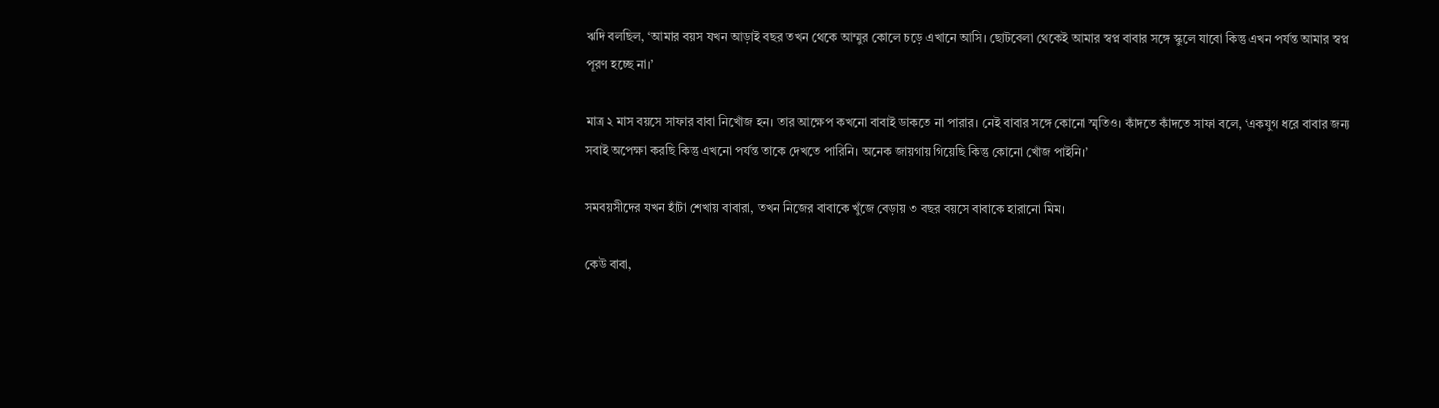ঋদি বলছিল, ‘আমার বয়স যখন আড়াই বছর তখন থেকে আম্মুর কোলে চড়ে এখানে আসি। ছোটবেলা থেকেই আমার স্বপ্ন বাবার সঙ্গে স্কুলে যাবো কিন্তু এখন পর্যন্ত আমার স্বপ্ন পূরণ হচ্ছে না।’

মাত্র ২ মাস বয়সে সাফার বাবা নিখোঁজ হন। তার আক্ষেপ কখনো বাবাই ডাকতে না পারার। নেই বাবার সঙ্গে কোনো স্মৃতিও। কাঁদতে কাঁদতে সাফা বলে, ‘একযুগ ধরে বাবার জন্য সবাই অপেক্ষা করছি কিন্তু এখনো পর্যন্ত তাকে দেখতে পারিনি। অনেক জায়গায় গিয়েছি কিন্তু কোনো খোঁজ পাইনি।’

সমবয়সীদের যখন হাঁটা শেখায় বাবারা, তখন নিজের বাবাকে খুঁজে বেড়ায় ৩ বছর বয়সে বাবাকে হারানো মিম।

কেউ বাবা,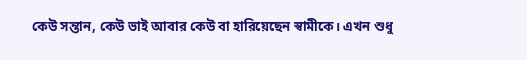কেউ সন্তান, কেউ ভাই আবার কেউ বা হারিয়েছেন স্বামীকে। এখন শুধু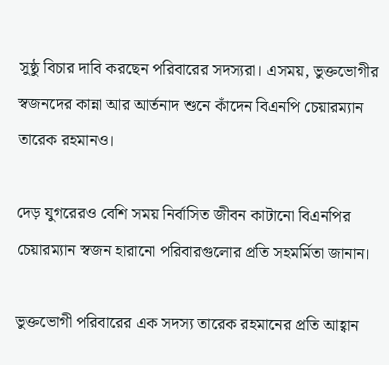সুষ্ঠু বিচার দাবি করছেন পরিবারের সদস্যরা। এসময়, ভুক্তভোগীর স্বজনদের কান্না আর আর্তনাদ শুনে কাঁদেন বিএনপি চেয়ারম্যান তারেক রহমানও।

দেড় যুগরেরও বেশি সময় নির্বাসিত জীবন কাটানো বিএনপির চেয়ারম্যান স্বজন হারানো পরিবারগুলোর প্রতি সহমর্মিতা জানান।

ভুক্তভোগী পরিবারের এক সদস্য তারেক রহমানের প্রতি আহ্বান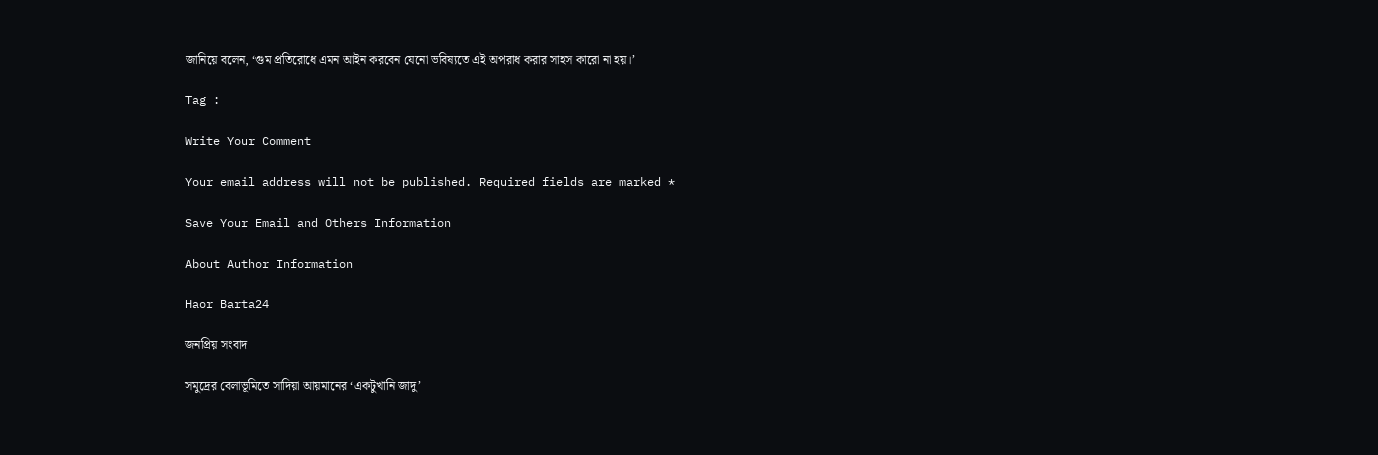জানিয়ে বলেন, ‘গুম প্রতিরোধে এমন আইন করবেন যেনো ভবিষ্যতে এই অপরাধ করার সাহস কারো না হয়।’

Tag :

Write Your Comment

Your email address will not be published. Required fields are marked *

Save Your Email and Others Information

About Author Information

Haor Barta24

জনপ্রিয় সংবাদ

সমুদ্রের বেলাভূমিতে সাদিয়া আয়মানের ‌‘একটুখানি জাদু’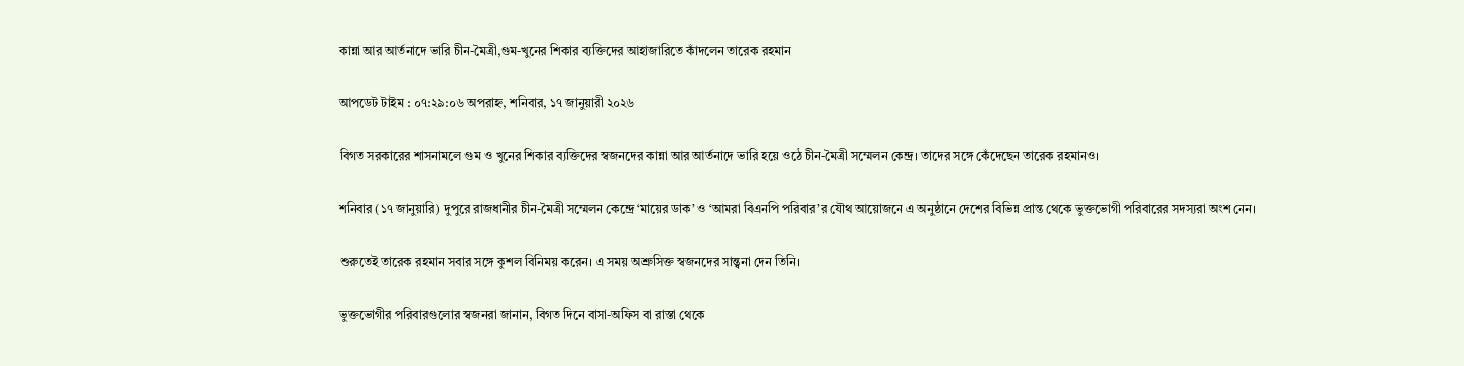কান্না আর আর্তনাদে ভারি চীন-মৈত্রী,গুম-খুনের শিকার ব্যক্তিদের আহাজারিতে কাঁদলেন তারেক রহমান

আপডেট টাইম : ০৭:২৯:০৬ অপরাহ্ন, শনিবার, ১৭ জানুয়ারী ২০২৬

বিগত সরকারের শাসনামলে গুম ও খুনের শিকার ব্যক্তিদের স্বজনদের কান্না আর আর্তনাদে ভারি হয়ে ওঠে চীন-মৈত্রী সম্মেলন কেন্দ্র। তাদের সঙ্গে কেঁদেছেন তারেক রহমানও।

শনিবার (১৭ জানুয়ারি) দুপুরে রাজধানীর চীন-মৈত্রী সম্মেলন কেন্দ্রে ‘মায়ের ডাক’ ও ‘আমরা বিএনপি পরিবার’র যৌথ আয়োজনে এ অনুষ্ঠানে দেশের বিভিন্ন প্রান্ত থেকে ভুক্তভোগী পরিবারের সদস্যরা অংশ নেন।

শুরুতেই তারেক রহমান সবার সঙ্গে কুশল বিনিময় করেন। এ সময় অশ্রুসিক্ত স্বজনদের সান্ত্বনা দেন তিনি।

ভুক্তভোগীর পরিবারগুলোর স্বজনরা জানান, বিগত দিনে বাসা-অফিস বা রাস্তা থেকে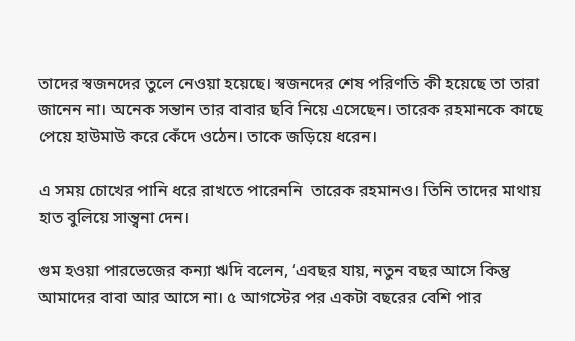তাদের স্বজনদের তুলে নেওয়া হয়েছে। স্বজনদের শেষ পরিণতি কী হয়েছে তা তারা জানেন না। অনেক সন্তান তার বাবার ছবি নিয়ে এসেছেন। তারেক রহমানকে কাছে পেয়ে হাউমাউ করে কেঁদে ওঠেন। তাকে জড়িয়ে ধরেন।

এ সময় চোখের পানি ধরে রাখতে পারেননি  তারেক রহমানও। তিনি তাদের মাথায় হাত বুলিয়ে সান্ত্বনা দেন।

গুম হওয়া পারভেজের কন্যা ঋদি বলেন, ‘এবছর যায়, নতুন বছর আসে কিন্তু আমাদের বাবা আর আসে না। ৫ আগস্টের পর একটা বছরের বেশি পার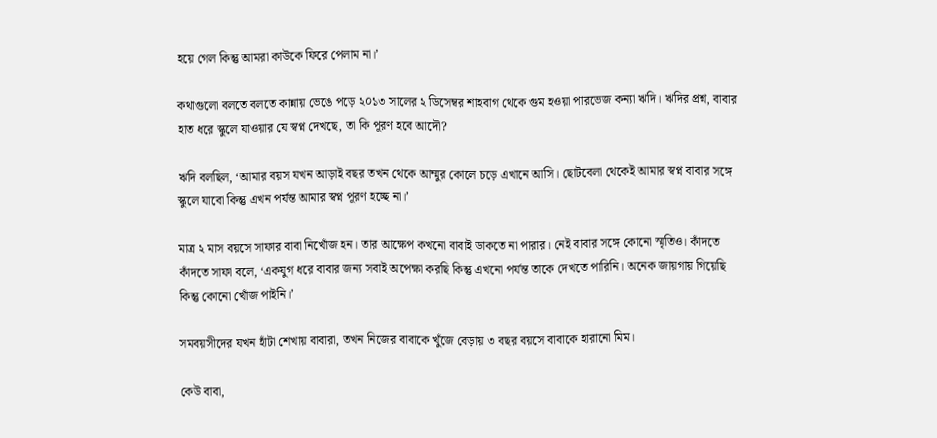হয়ে গেল কিন্তু আমরা কাউকে ফিরে পেলাম না।’

কথাগুলো বলতে বলতে কান্নায় ভেঙে পড়ে ২০১৩ সালের ২ ডিসেম্বর শাহবাগ থেকে গুম হওয়া পারভেজ কন্যা ঋদি। ঋদির প্রশ্ন, বাবার হাত ধরে স্কুলে যাওয়ার যে স্বপ্ন দেখছে, তা কি পূরণ হবে আদৌ?

ঋদি বলছিল, ‘আমার বয়স যখন আড়াই বছর তখন থেকে আম্মুর কোলে চড়ে এখানে আসি। ছোটবেলা থেকেই আমার স্বপ্ন বাবার সঙ্গে স্কুলে যাবো কিন্তু এখন পর্যন্ত আমার স্বপ্ন পূরণ হচ্ছে না।’

মাত্র ২ মাস বয়সে সাফার বাবা নিখোঁজ হন। তার আক্ষেপ কখনো বাবাই ডাকতে না পারার। নেই বাবার সঙ্গে কোনো স্মৃতিও। কাঁদতে কাঁদতে সাফা বলে, ‘একযুগ ধরে বাবার জন্য সবাই অপেক্ষা করছি কিন্তু এখনো পর্যন্ত তাকে দেখতে পারিনি। অনেক জায়গায় গিয়েছি কিন্তু কোনো খোঁজ পাইনি।’

সমবয়সীদের যখন হাঁটা শেখায় বাবারা, তখন নিজের বাবাকে খুঁজে বেড়ায় ৩ বছর বয়সে বাবাকে হারানো মিম।

কেউ বাবা,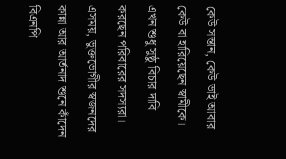কেউ সন্তান, কেউ ভাই আবার কেউ বা হারিয়েছেন স্বামীকে। এখন শুধু সুষ্ঠু বিচার দাবি করছেন পরিবারের সদস্যরা। এসময়, ভুক্তভোগীর স্বজনদের কান্না আর আর্তনাদ শুনে কাঁদেন বিএনপি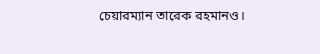চেয়ারম্যান তারেক রহমানও।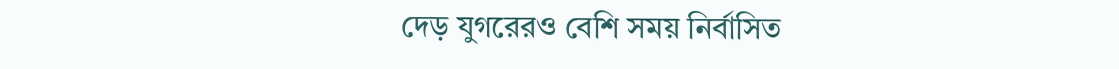দেড় যুগরেরও বেশি সময় নির্বাসিত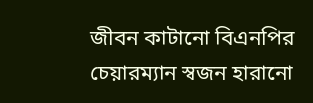জীবন কাটানো বিএনপির চেয়ারম্যান স্বজন হারানো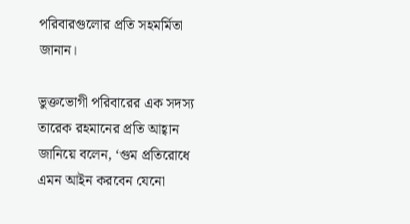পরিবারগুলোর প্রতি সহমর্মিতা জানান।

ভুক্তভোগী পরিবারের এক সদস্য তারেক রহমানের প্রতি আহ্বান জানিয়ে বলেন, ‘গুম প্রতিরোধে এমন আইন করবেন যেনো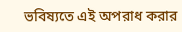ভবিষ্যতে এই অপরাধ করার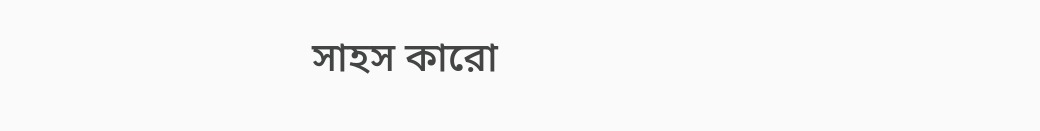সাহস কারো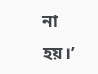না হয়।’